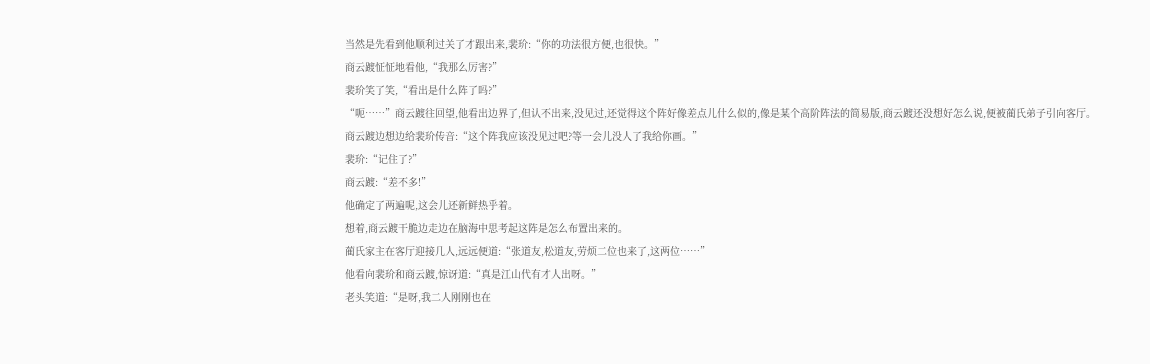当然是先看到他顺利过关了才跟出来,裴玠:“你的功法很方便,也很快。”
商云踱怔怔地看他,“我那么厉害?”
裴玠笑了笑,“看出是什么阵了吗?”
“呃……”商云踱往回望,他看出边界了,但认不出来,没见过,还觉得这个阵好像差点儿什么似的,像是某个高阶阵法的简易版,商云踱还没想好怎么说,便被蔺氏弟子引向客厅。
商云踱边想边给裴玠传音:“这个阵我应该没见过吧?等一会儿没人了我给你画。”
裴玠:“记住了?”
商云踱:“差不多!”
他确定了两遍呢,这会儿还新鲜热乎着。
想着,商云踱干脆边走边在脑海中思考起这阵是怎么布置出来的。
蔺氏家主在客厅迎接几人,远远便道:“张道友,松道友,劳烦二位也来了,这两位……”
他看向裴玠和商云踱,惊讶道:“真是江山代有才人出呀。”
老头笑道:“是呀,我二人刚刚也在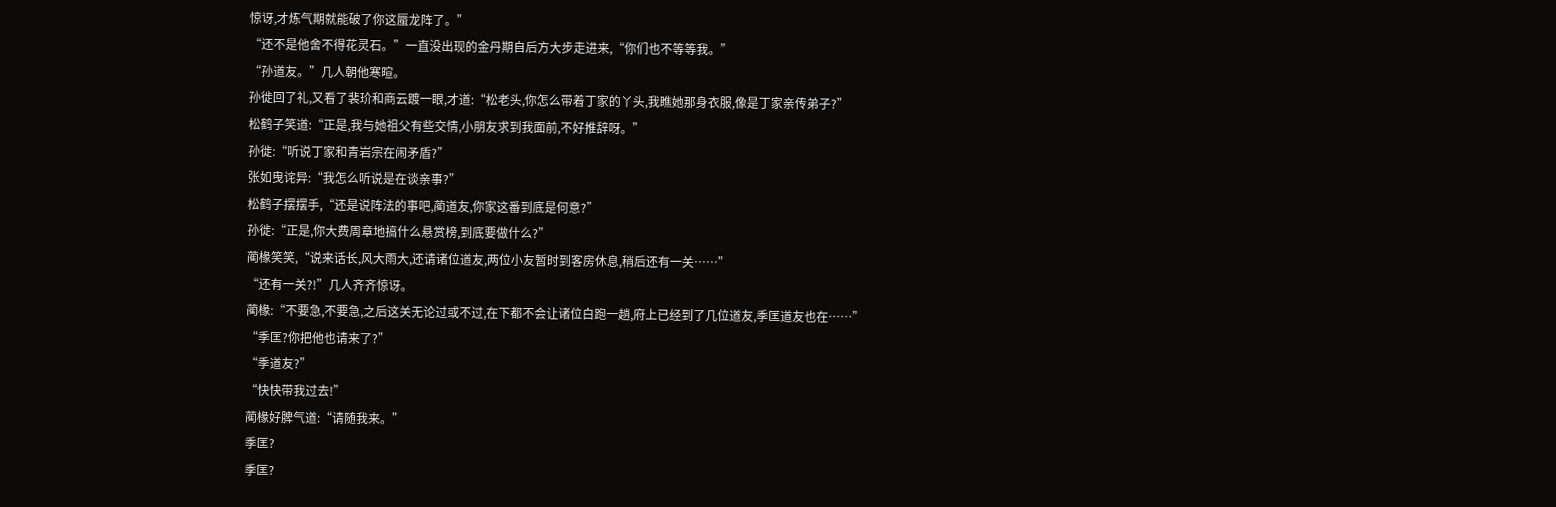惊讶,才炼气期就能破了你这蜃龙阵了。”
“还不是他舍不得花灵石。”一直没出现的金丹期自后方大步走进来,“你们也不等等我。”
“孙道友。”几人朝他寒暄。
孙徙回了礼,又看了裴玠和商云踱一眼,才道:“松老头,你怎么带着丁家的丫头,我瞧她那身衣服,像是丁家亲传弟子?”
松鹤子笑道:“正是,我与她祖父有些交情,小朋友求到我面前,不好推辞呀。”
孙徙:“听说丁家和青岩宗在闹矛盾?”
张如曳诧异:“我怎么听说是在谈亲事?”
松鹤子摆摆手,“还是说阵法的事吧,蔺道友,你家这番到底是何意?”
孙徙:“正是,你大费周章地搞什么悬赏榜,到底要做什么?”
蔺椽笑笑,“说来话长,风大雨大,还请诸位道友,两位小友暂时到客房休息,稍后还有一关……”
“还有一关?!”几人齐齐惊讶。
蔺椽:“不要急,不要急,之后这关无论过或不过,在下都不会让诸位白跑一趟,府上已经到了几位道友,季匡道友也在……”
“季匡?你把他也请来了?”
“季道友?”
“快快带我过去!”
蔺椽好脾气道:“请随我来。”
季匡?
季匡?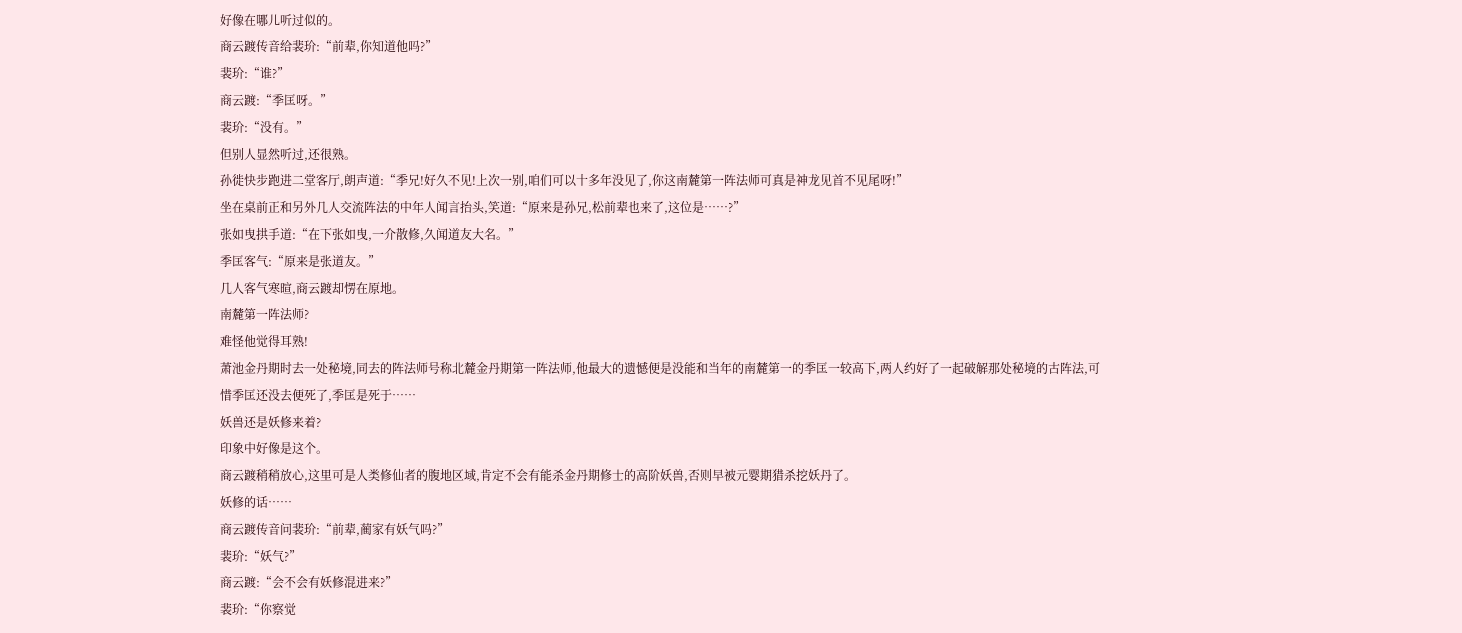好像在哪儿听过似的。
商云踱传音给裴玠:“前辈,你知道他吗?”
裴玠:“谁?”
商云踱:“季匡呀。”
裴玠:“没有。”
但别人显然听过,还很熟。
孙徙快步跑进二堂客厅,朗声道:“季兄!好久不见!上次一别,咱们可以十多年没见了,你这南麓第一阵法师可真是神龙见首不见尾呀!”
坐在桌前正和另外几人交流阵法的中年人闻言抬头,笑道:“原来是孙兄,松前辈也来了,这位是……?”
张如曳拱手道:“在下张如曳,一介散修,久闻道友大名。”
季匡客气:“原来是张道友。”
几人客气寒暄,商云踱却愣在原地。
南麓第一阵法师?
难怪他觉得耳熟!
萧池金丹期时去一处秘境,同去的阵法师号称北麓金丹期第一阵法师,他最大的遗憾便是没能和当年的南麓第一的季匡一较高下,两人约好了一起破解那处秘境的古阵法,可惜季匡还没去便死了,季匡是死于……
妖兽还是妖修来着?
印象中好像是这个。
商云踱稍稍放心,这里可是人类修仙者的腹地区域,肯定不会有能杀金丹期修士的高阶妖兽,否则早被元婴期猎杀挖妖丹了。
妖修的话……
商云踱传音问裴玠:“前辈,蔺家有妖气吗?”
裴玠:“妖气?”
商云踱:“会不会有妖修混进来?”
裴玠:“你察觉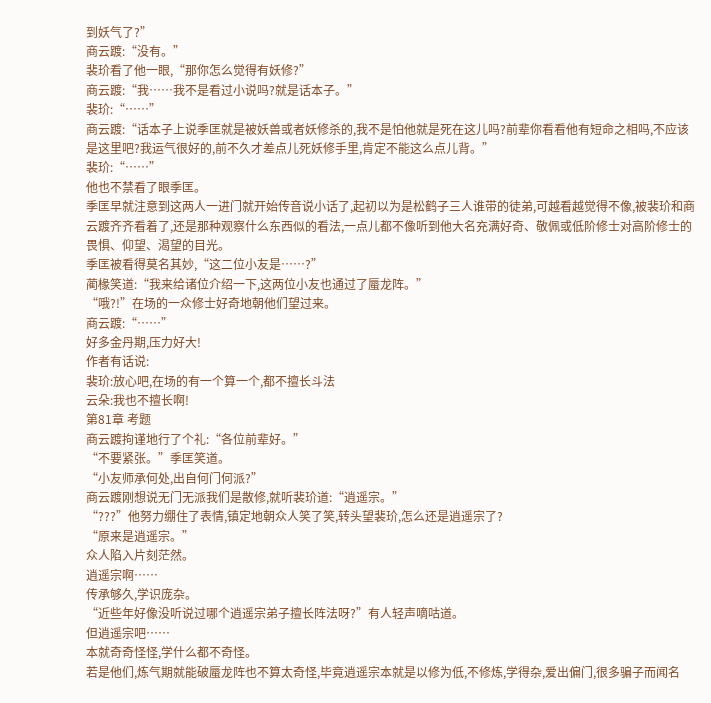到妖气了?”
商云踱:“没有。”
裴玠看了他一眼,“那你怎么觉得有妖修?”
商云踱:“我……我不是看过小说吗?就是话本子。”
裴玠:“……”
商云踱:“话本子上说季匡就是被妖兽或者妖修杀的,我不是怕他就是死在这儿吗?前辈你看看他有短命之相吗,不应该是这里吧?我运气很好的,前不久才差点儿死妖修手里,肯定不能这么点儿背。”
裴玠:“……”
他也不禁看了眼季匡。
季匡早就注意到这两人一进门就开始传音说小话了,起初以为是松鹤子三人谁带的徒弟,可越看越觉得不像,被裴玠和商云踱齐齐看着了,还是那种观察什么东西似的看法,一点儿都不像听到他大名充满好奇、敬佩或低阶修士对高阶修士的畏惧、仰望、渴望的目光。
季匡被看得莫名其妙,“这二位小友是……?”
蔺椽笑道:“我来给诸位介绍一下,这两位小友也通过了蜃龙阵。”
“哦?!”在场的一众修士好奇地朝他们望过来。
商云踱:“……”
好多金丹期,压力好大!
作者有话说:
裴玠:放心吧,在场的有一个算一个,都不擅长斗法
云朵:我也不擅长啊!
第81章 考题
商云踱拘谨地行了个礼:“各位前辈好。”
“不要紧张。”季匡笑道。
“小友师承何处,出自何门何派?”
商云踱刚想说无门无派我们是散修,就听裴玠道:“逍遥宗。”
“???”他努力绷住了表情,镇定地朝众人笑了笑,转头望裴玠,怎么还是逍遥宗了?
“原来是逍遥宗。”
众人陷入片刻茫然。
逍遥宗啊……
传承够久,学识庞杂。
“近些年好像没听说过哪个逍遥宗弟子擅长阵法呀?”有人轻声嘀咕道。
但逍遥宗吧……
本就奇奇怪怪,学什么都不奇怪。
若是他们,炼气期就能破蜃龙阵也不算太奇怪,毕竟逍遥宗本就是以修为低,不修炼,学得杂,爱出偏门,很多骗子而闻名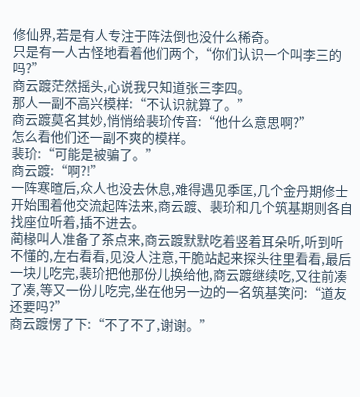修仙界,若是有人专注于阵法倒也没什么稀奇。
只是有一人古怪地看着他们两个,“你们认识一个叫李三的吗?”
商云踱茫然摇头,心说我只知道张三李四。
那人一副不高兴模样:“不认识就算了。”
商云踱莫名其妙,悄悄给裴玠传音:“他什么意思啊?”
怎么看他们还一副不爽的模样。
裴玠:“可能是被骗了。”
商云踱:“啊?!”
一阵寒暄后,众人也没去休息,难得遇见季匡,几个金丹期修士开始围着他交流起阵法来,商云踱、裴玠和几个筑基期则各自找座位听着,插不进去。
蔺椽叫人准备了茶点来,商云踱默默吃着竖着耳朵听,听到听不懂的,左右看看,见没人注意,干脆站起来探头往里看看,最后一块儿吃完,裴玠把他那份儿换给他,商云踱继续吃,又往前凑了凑,等又一份儿吃完,坐在他另一边的一名筑基笑问:“道友还要吗?”
商云踱愣了下:“不了不了,谢谢。”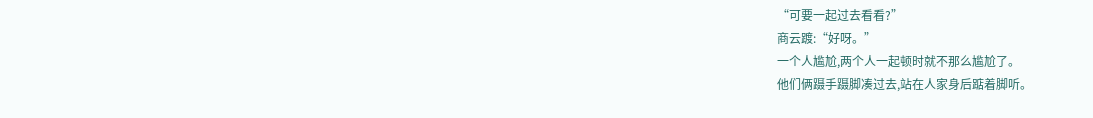“可要一起过去看看?”
商云踱:“好呀。”
一个人尴尬,两个人一起顿时就不那么尴尬了。
他们俩蹑手蹑脚凑过去,站在人家身后踮着脚听。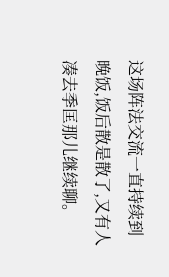这场阵法交流一直持续到晚饭,饭后散是散了,又有人凑去季匡那儿继续聊。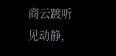商云踱听见动静,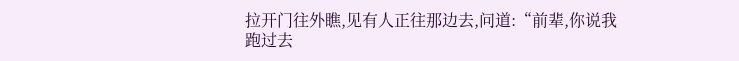拉开门往外瞧,见有人正往那边去,问道:“前辈,你说我跑过去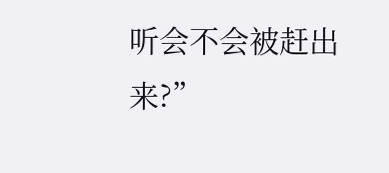听会不会被赶出来?”